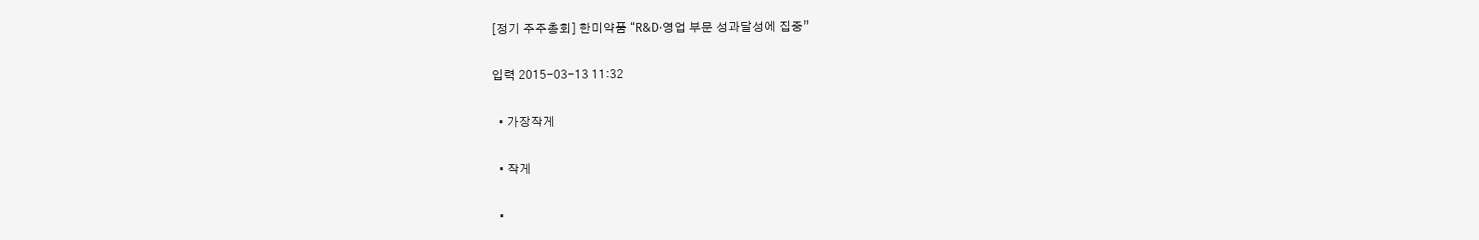[정기 주주총회] 한미약품 “R&D·영업 부문 성과달성에 집중”

입력 2015-03-13 11:32

  • 가장작게

  • 작게

  •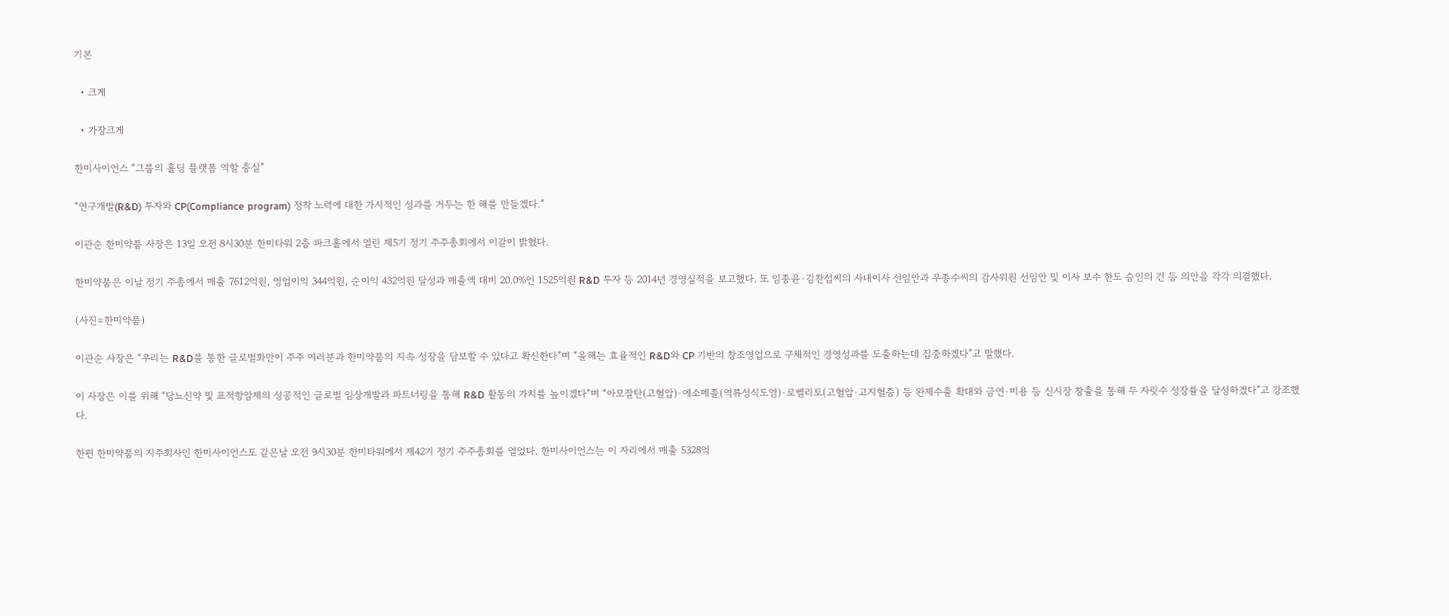기본

  • 크게

  • 가장크게

한미사이언스 “그룹의 홀딩 플랫폼 역할 충실”

“연구개발(R&D) 투자와 CP(Compliance program) 정착 노력에 대한 가시적인 성과를 거두는 한 해를 만들겠다.”

이관순 한미약품 사장은 13일 오전 8시30분 한미타워 2층 파크홀에서 열린 제5기 정기 주주총회에서 이같이 밝혔다.

한미약품은 이날 정기 주총에서 매출 7612억원, 영업이익 344억원, 순이익 432억원 달성과 매출액 대비 20.0%인 1525억원 R&D 투자 등 2014년 경영실적을 보고했다. 또 임종윤·김찬섭씨의 사내이사 선임안과 우종수씨의 감사위원 선임안 및 이사 보수 한도 승인의 건 등 의안을 각각 의결했다.

(사진=한미약품)

이관순 사장은 “우리는 R&D를 통한 글로벌화만이 주주 여러분과 한미약품의 지속 성장을 담보할 수 있다고 확신한다”며 “올해는 효율적인 R&D와 CP 기반의 창조영업으로 구체적인 경영성과를 도출하는데 집중하겠다”고 말했다.

이 사장은 이를 위해 “당뇨신약 및 표적항암제의 성공적인 글로벌 임상개발과 파트너링을 통해 R&D 활동의 가치를 높이겠다”며 “아모잘탄(고혈압)·에소메졸(역류성식도염)·로벨리토(고혈압·고지혈증) 등 완제수출 확대와 금연·미용 등 신시장 창출을 통해 두 자릿수 성장률을 달성하겠다”고 강조했다.

한편 한미약품의 지주회사인 한미사이언스도 같은날 오전 9시30분 한미타워에서 제42기 정기 주주총회를 열었다. 한미사이언스는 이 자리에서 매출 5328억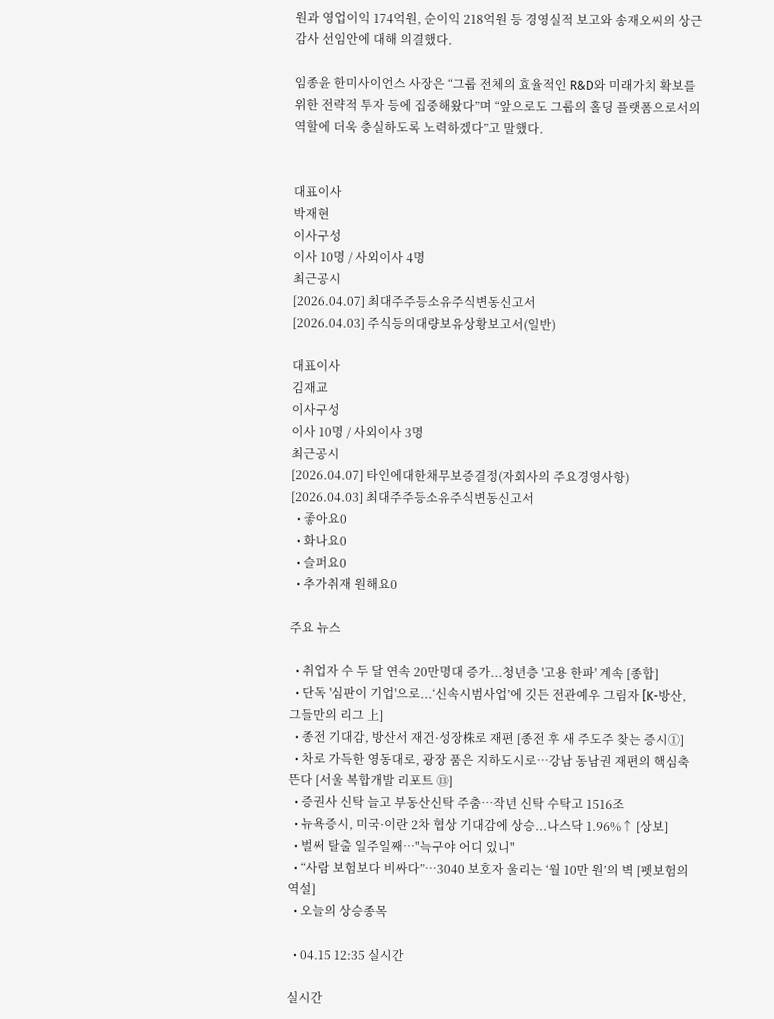원과 영업이익 174억원, 순이익 218억원 등 경영실적 보고와 송재오씨의 상근감사 선임안에 대해 의결했다.

임종윤 한미사이언스 사장은 “그룹 전체의 효율적인 R&D와 미래가치 확보를 위한 전략적 투자 등에 집중해왔다”며 “앞으로도 그룹의 홀딩 플랫폼으로서의 역할에 더욱 충실하도록 노력하겠다”고 말했다.


대표이사
박재현
이사구성
이사 10명 / 사외이사 4명
최근공시
[2026.04.07] 최대주주등소유주식변동신고서
[2026.04.03] 주식등의대량보유상황보고서(일반)

대표이사
김재교
이사구성
이사 10명 / 사외이사 3명
최근공시
[2026.04.07] 타인에대한채무보증결정(자회사의 주요경영사항)
[2026.04.03] 최대주주등소유주식변동신고서
  • 좋아요0
  • 화나요0
  • 슬퍼요0
  • 추가취재 원해요0

주요 뉴스

  • 취업자 수 두 달 연속 20만명대 증가...청년층 '고용 한파' 계속 [종합]
  • 단독 '심판이 기업'으로...‘신속시범사업’에 깃든 전관예우 그림자 [K-방산, 그들만의 리그 上]
  • 종전 기대감, 방산서 재건·성장株로 재편 [종전 후 새 주도주 찾는 증시①]
  • 차로 가득한 영동대로, 광장 품은 지하도시로…강남 동남권 재편의 핵심축 뜬다 [서울 복합개발 리포트 ⑬]
  • 증권사 신탁 늘고 부동산신탁 주춤…작년 신탁 수탁고 1516조
  • 뉴욕증시, 미국·이란 2차 협상 기대감에 상승...나스닥 1.96%↑ [상보]
  • 벌써 탈출 일주일째…"늑구야 어디 있니"
  • “사람 보험보다 비싸다”…3040 보호자 울리는 ‘월 10만 원’의 벽 [펫보험의 역설]
  • 오늘의 상승종목

  • 04.15 12:35 실시간

실시간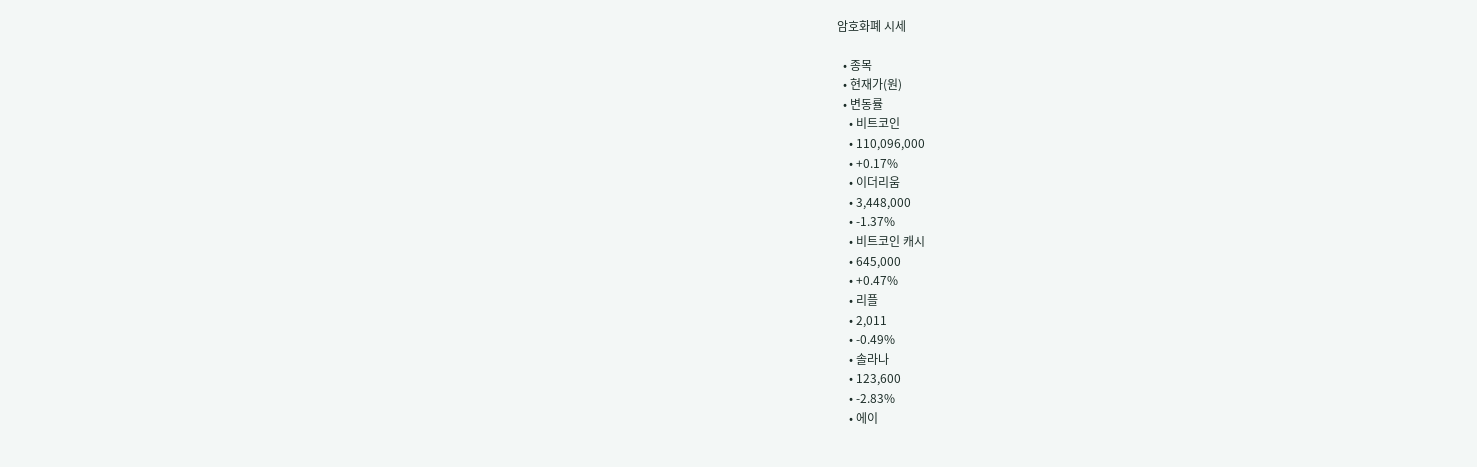암호화폐 시세

  • 종목
  • 현재가(원)
  • 변동률
    • 비트코인
    • 110,096,000
    • +0.17%
    • 이더리움
    • 3,448,000
    • -1.37%
    • 비트코인 캐시
    • 645,000
    • +0.47%
    • 리플
    • 2,011
    • -0.49%
    • 솔라나
    • 123,600
    • -2.83%
    • 에이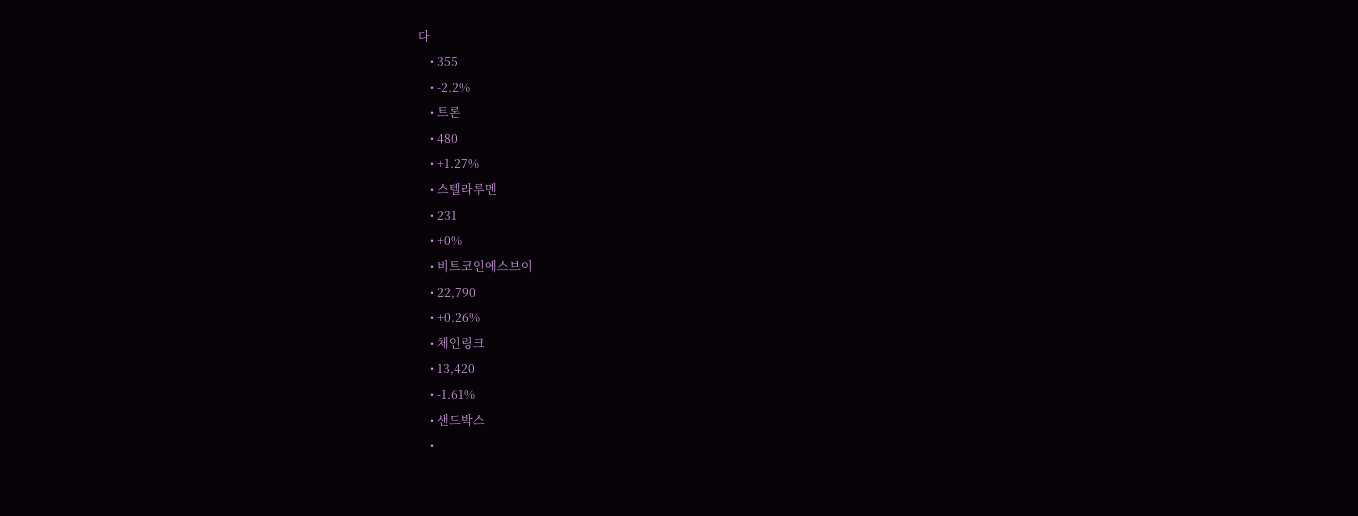다
    • 355
    • -2.2%
    • 트론
    • 480
    • +1.27%
    • 스텔라루멘
    • 231
    • +0%
    • 비트코인에스브이
    • 22,790
    • +0.26%
    • 체인링크
    • 13,420
    • -1.61%
    • 샌드박스
    •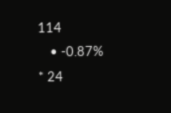114
    • -0.87%
* 24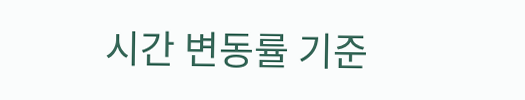시간 변동률 기준